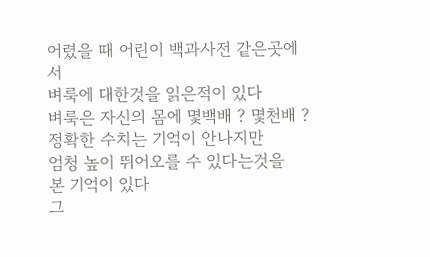어렸을 때 어린이 백과사전 같은곳에서
벼룩에 대한것을 읽은적이 있다
벼룩은 자신의 몸에 몇백배 ? 몇천배 ?
정확한 수치는 기억이 안나지만
엄청 높이 뛰어오를 수 있다는것을
본 기억이 있다
그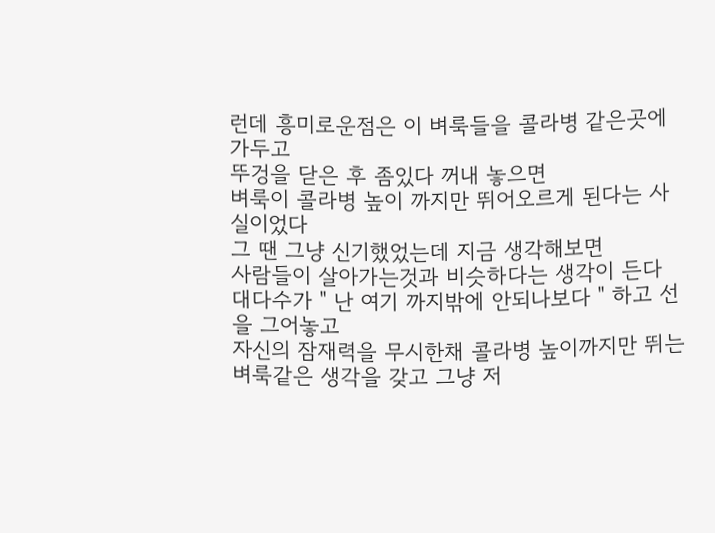런데 흥미로운점은 이 벼룩들을 콜라병 같은곳에 가두고
뚜겅을 닫은 후 좀있다 꺼내 놓으면
벼룩이 콜라병 높이 까지만 뛰어오르게 된다는 사실이었다
그 땐 그냥 신기했었는데 지금 생각해보면
사람들이 살아가는것과 비슷하다는 생각이 든다
대다수가 " 난 여기 까지밖에 안되나보다 " 하고 선을 그어놓고
자신의 잠재력을 무시한채 콜라병 높이까지만 뛰는
벼룩같은 생각을 갖고 그냥 저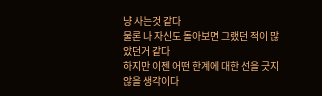냥 사는것 같다
물론 나 자신도 돌아보면 그랬던 적이 많았던거 같다
하지만 이젠 어떤 한계에 대한 선을 긋지 않을 생각이다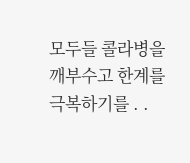모두들 콜라병을 깨부수고 한계를 극복하기를 . .